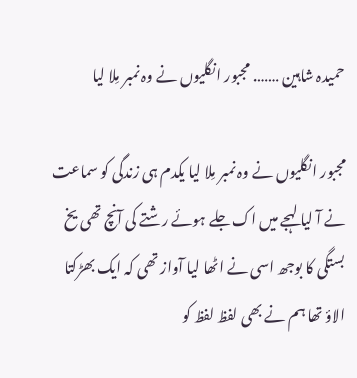حمیدہ شاہین ……. مجبور انگلیوں نے وہ نمبر مِلا لیا

مجبور انگلیوں نے وہ نمبر مِلا لیا یکدم ہی زندگی کو سماعت نے آ لیا لہجے میں اک جلے ہوئے رشتے کی آنچ تھی یخ بستگی کا بوجھ اسی نے اٹھا لیا آواز تھی کہ ایک بھڑکتا الاؤ تھا ہم نے بھی لفظ لفظ کو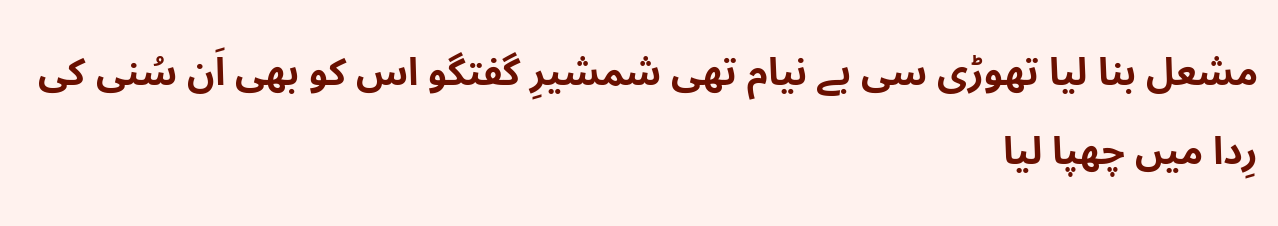مشعل بنا لیا تھوڑی سی بے نیام تھی شمشیرِ گفتگو اس کو بھی اَن سُنی کی رِدا میں چھپا لیا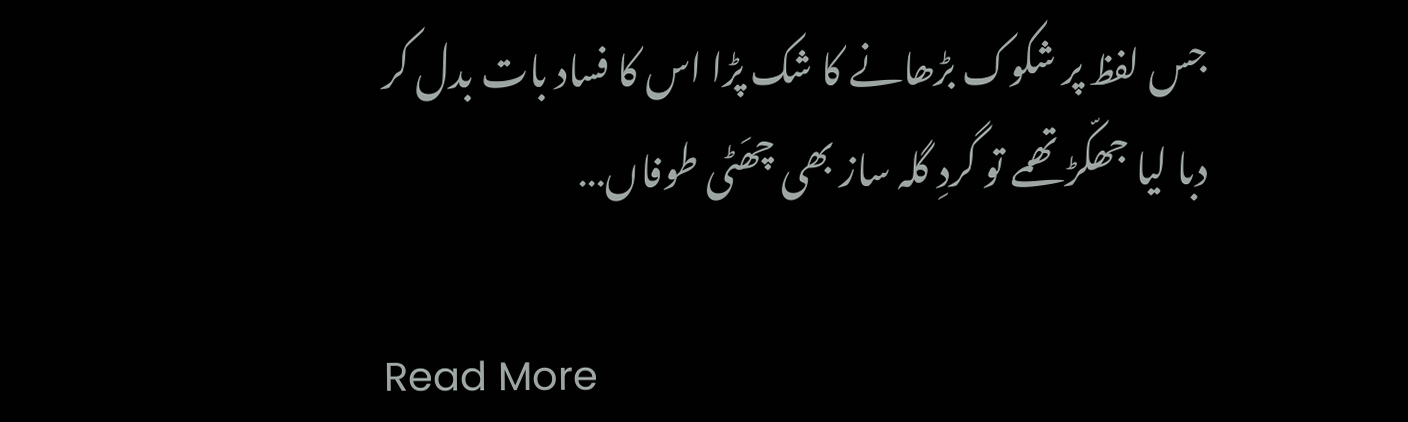جس لفظ پر شکوک بڑھانے کا شک پڑا اس کا فساد بات بدل کر دبا لیا جھکّڑ تھمے تو گردِ گلہ ساز بھی چھَٹی طوفاں…

Read More